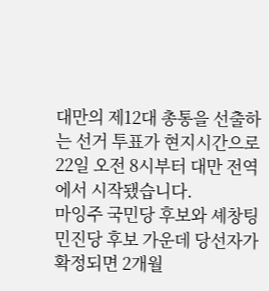대만의 제12대 총통을 선출하는 선거 투표가 현지시간으로 22일 오전 8시부터 대만 전역에서 시작됐습니다.
마잉주 국민당 후보와 셰창팅 민진당 후보 가운데 당선자가 확정되면 2개월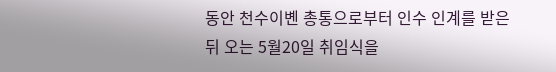동안 천수이볜 총통으로부터 인수 인계를 받은 뒤 오는 5월20일 취임식을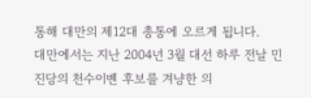통해 대만의 제12대 총통에 오르게 됩니다.
대만에서는 지난 2004년 3월 대선 하루 전날 민진당의 천수이볜 후보를 겨냥한 의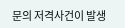문의 저격사건이 발생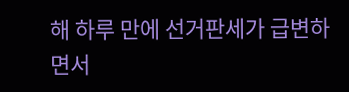해 하루 만에 선거판세가 급변하면서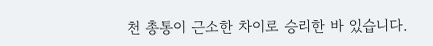천 총통이 근소한 차이로 승리한 바 있습니다.